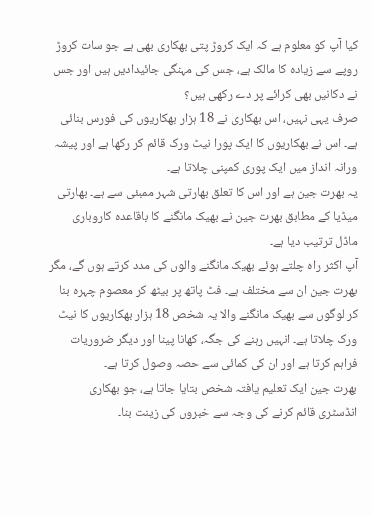کیا آپ کو معلوم ہے کہ ایک کروڑ پتی بھکاری بھی ہے جو سات کروڑ روپے سے زیادہ کا مالک ہے، جس کی مہنگی جائیدادیں ہیں اور جس نے دکانیں بھی کرائے پر دے رکھی ہیں؟
صرف یہی نہیں، اس بھکاری نے 18 ہزار بھکاریوں کی فورس بنائی ہے۔ اس نے بھکاریوں کا ایک پورا نیٹ ورک قائم کر رکھا ہے اور پیشہ ورانہ انداز میں ایک پوری کمپنی چلاتا ہے۔
یہ بھرت جین ہے اور اس کا تعلق بھارتی شہر ممبئی سے ہے۔ بھارتی میڈیا کے مطابق بھرت جین نے بھیک مانگنے کا باقاعدہ کاروباری ماڈل ترتیب دیا ہے۔
آپ اکثر راہ چلتے ہوئے بھیک مانگنے والوں کی مدد کرتے ہوں گے، مگر بھرت جین ان سے مختلف ہے۔ فٹ پاتھ پر بیٹھ کر معصوم چہرہ بنا کر لوگوں سے بھیک مانگنے والا یہ شخص 18 ہزار بھکاریوں کا نیٹ ورک چلاتا ہے۔ انہیں رہنے کی جگہ، کھانا پینا اور دیگر ضروریات فراہم کرتا ہے اور ان کی کمائی سے حصہ وصول کرتا ہے۔
بھرت جین ایک تعلیم یافتہ شخص بتایا جاتا ہے، جو بھکاری انڈسٹری قائم کرنے کی وجہ سے خبروں کی زینت بنا۔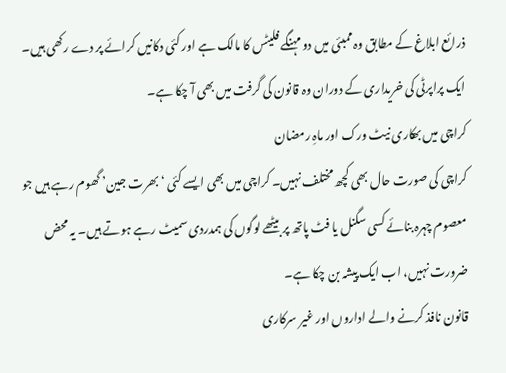ذرائع ابلاغ کے مطابق وہ ممبئی میں دو مہنگے فلیٹس کا مالک ہے اور کئی دکانیں کرائے پر دے رکھی ہیں۔ ایک پراپرٹی کی خریداری کے دوران وہ قانون کی گرفت میں بھی آ چکا ہے۔
کراچی میں بھکاری نیٹ ورک اور ماہِ رمضان
کراچی کی صورت حال بھی کچھ مختلف نہیں۔ کراچی میں بھی ایسے کئی ‘بھرت جین’ گھوم رہے ہیں جو معصوم چہرہ بنائے کسی سگنل یا فٹ پاتھ پر بیٹھے لوگوں کی ہمدردی سمیٹ رہے ہوتے ہیں۔ یہ محض ضرورت نہیں، اب ایک پیشہ بن چکا ہے۔
قانون نافذ کرنے والے اداروں اور غیر سرکاری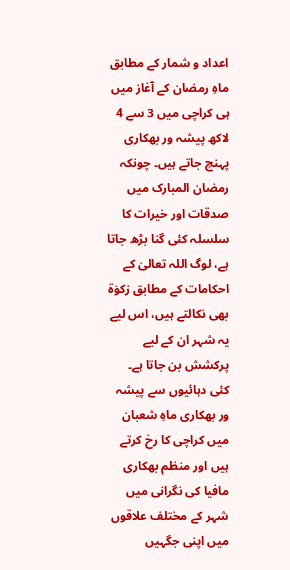اعداد و شمار کے مطابق ماہِ رمضان کے آغاز میں ہی کراچی میں 3 سے 4 لاکھ پیشہ ور بھکاری پہنچ جاتے ہیں۔ چونکہ رمضان المبارک میں صدقات اور خیرات کا سلسلہ کئی گنا بڑھ جاتا ہے، لوگ اللہ تعالیٰ کے احکامات کے مطابق زکوٰۃ بھی نکالتے ہیں، اس لیے یہ شہر ان کے لیے پرکشش بن جاتا ہے۔
کئی دہائیوں سے پیشہ ور بھکاری ماہِ شعبان میں کراچی کا رخ کرتے ہیں اور منظم بھکاری مافیا کی نگرانی میں شہر کے مختلف علاقوں میں اپنی جگہیں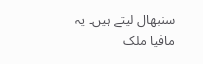سنبھال لیتے ہیں۔ یہ مافیا ملک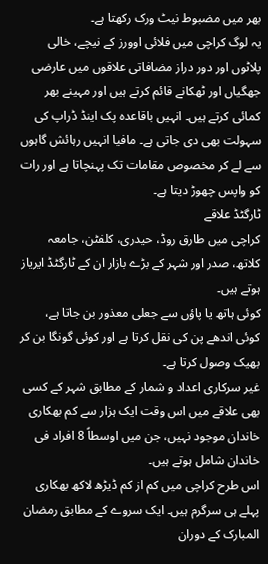بھر میں مضبوط نیٹ ورک رکھتا ہے۔
یہ لوگ کراچی میں فلائی اوورز کے نیچے، خالی پلاٹوں اور دور دراز مضافاتی علاقوں میں عارضی جھگیاں اور ٹھکانے قائم کرتے ہیں اور مہینے بھر کمائی کرتے ہیں۔ انہیں باقاعدہ پک اینڈ ڈراپ کی سہولت بھی دی جاتی ہے۔ مافیا انہیں رہائش گاہوں سے لے کر مخصوص مقامات تک پہنچاتا ہے اور رات کو واپس چھوڑ دیتا ہے۔
ٹارگٹڈ علاقے
کراچی میں طارق روڈ، حیدری، کلفٹن، جامعہ کلاتھ، صدر اور شہر کے بڑے بازار ان کے ٹارگٹڈ ایریاز ہوتے ہیں۔
کوئی ہاتھ یا پاؤں سے جعلی معذور بن جاتا ہے، کوئی اندھے پن کی نقل کرتا ہے اور کوئی گونگا بن کر بھیک وصول کرتا ہے۔
غیر سرکاری اعداد و شمار کے مطابق شہر کے کسی بھی علاقے میں اس وقت ایک ہزار سے کم بھکاری خاندان موجود نہیں، جن میں اوسطاً 8 افراد فی خاندان شامل ہوتے ہیں۔
اس طرح کراچی میں کم از کم ڈیڑھ لاکھ بھکاری پہلے ہی سرگرم ہیں۔ ایک سروے کے مطابق رمضان المبارک کے دوران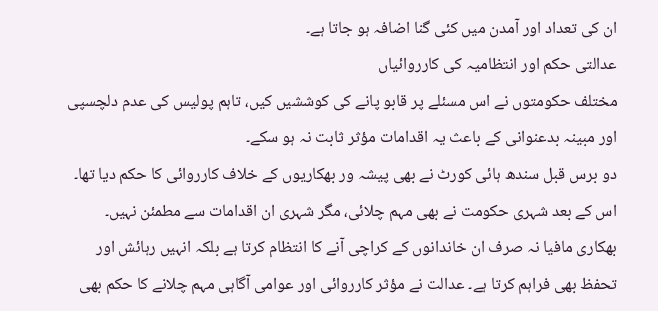ان کی تعداد اور آمدن میں کئی گنا اضافہ ہو جاتا ہے۔
عدالتی حکم اور انتظامیہ کی کارروائیاں
مختلف حکومتوں نے اس مسئلے پر قابو پانے کی کوششیں کیں، تاہم پولیس کی عدم دلچسپی اور مبینہ بدعنوانی کے باعث یہ اقدامات مؤثر ثابت نہ ہو سکے۔
دو برس قبل سندھ ہائی کورٹ نے بھی پیشہ ور بھکاریوں کے خلاف کارروائی کا حکم دیا تھا۔ اس کے بعد شہری حکومت نے بھی مہم چلائی، مگر شہری ان اقدامات سے مطمئن نہیں۔
بھکاری مافیا نہ صرف ان خاندانوں کے کراچی آنے کا انتظام کرتا ہے بلکہ انہیں رہائش اور تحفظ بھی فراہم کرتا ہے۔ عدالت نے مؤثر کارروائی اور عوامی آگاہی مہم چلانے کا حکم بھی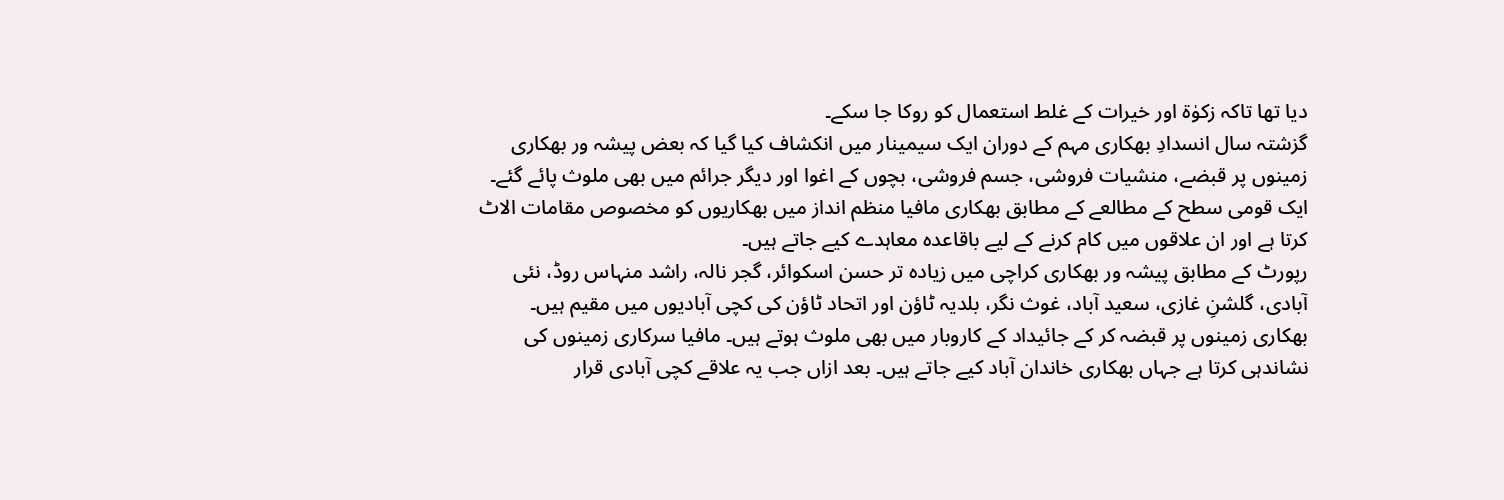دیا تھا تاکہ زکوٰۃ اور خیرات کے غلط استعمال کو روکا جا سکے۔
گزشتہ سال انسدادِ بھکاری مہم کے دوران ایک سیمینار میں انکشاف کیا گیا کہ بعض پیشہ ور بھکاری زمینوں پر قبضے، منشیات فروشی، جسم فروشی، بچوں کے اغوا اور دیگر جرائم میں بھی ملوث پائے گئے۔
ایک قومی سطح کے مطالعے کے مطابق بھکاری مافیا منظم انداز میں بھکاریوں کو مخصوص مقامات الاٹ کرتا ہے اور ان علاقوں میں کام کرنے کے لیے باقاعدہ معاہدے کیے جاتے ہیں۔
رپورٹ کے مطابق پیشہ ور بھکاری کراچی میں زیادہ تر حسن اسکوائر، گجر نالہ، راشد منہاس روڈ، نئی آبادی، گلشنِ غازی، سعید آباد، غوث نگر، بلدیہ ٹاؤن اور اتحاد ٹاؤن کی کچی آبادیوں میں مقیم ہیں۔
بھکاری زمینوں پر قبضہ کر کے جائیداد کے کاروبار میں بھی ملوث ہوتے ہیں۔ مافیا سرکاری زمینوں کی نشاندہی کرتا ہے جہاں بھکاری خاندان آباد کیے جاتے ہیں۔ بعد ازاں جب یہ علاقے کچی آبادی قرار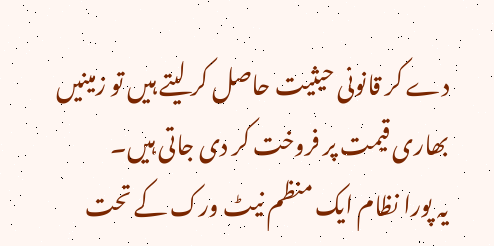دے کر قانونی حیثیت حاصل کر لیتے ہیں تو زمینیں بھاری قیمت پر فروخت کر دی جاتی ہیں۔
یہ پورا نظام ایک منظم نیٹ ورک کے تحت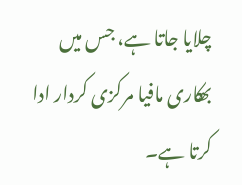چلایا جاتا ہے، جس میں بھکاری مافیا مرکزی کردار ادا کرتا ہے۔